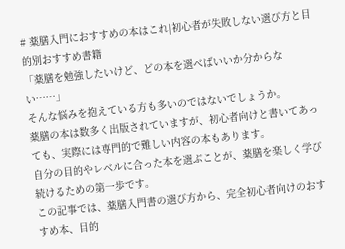# 薬膳入門におすすめの本はこれ|初心者が失敗しない選び方と目的別おすすめ書籍
「薬膳を勉強したいけど、どの本を選べばいいか分からない……」
そんな悩みを抱えている方も多いのではないでしょうか。
薬膳の本は数多く出版されていますが、初心者向けと書いてあっても、実際には専門的で難しい内容の本もあります。
自分の目的やレベルに合った本を選ぶことが、薬膳を楽しく学び続けるための第一歩です。
この記事では、薬膳入門書の選び方から、完全初心者向けのおすすめ本、目的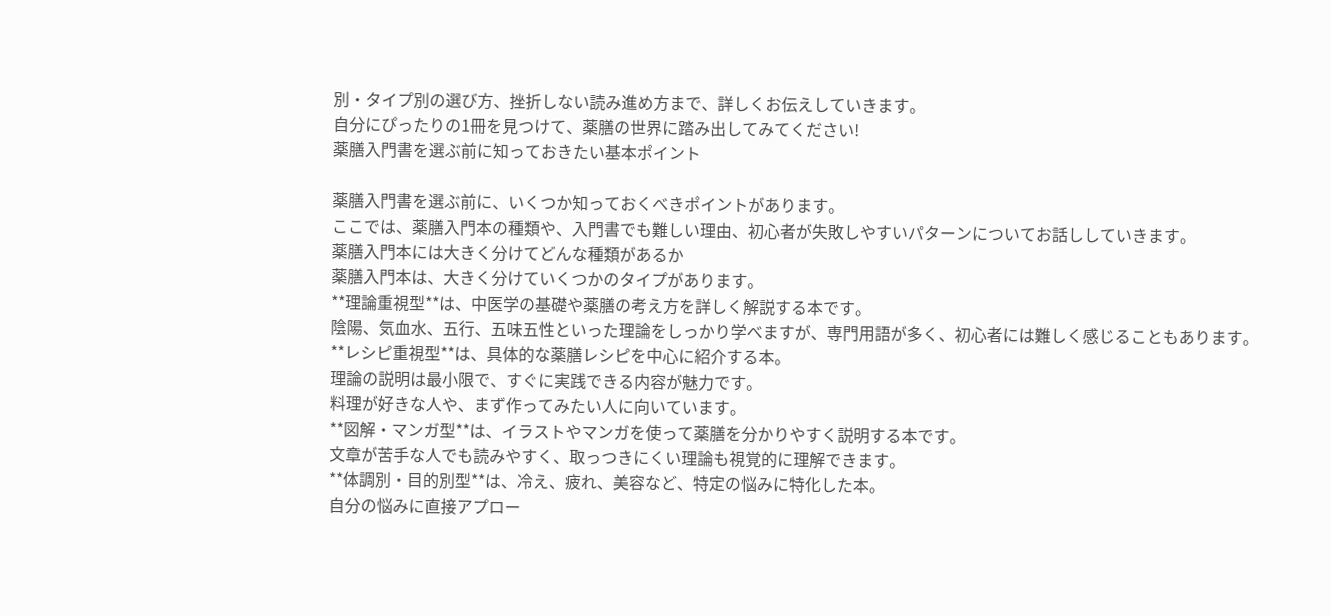別・タイプ別の選び方、挫折しない読み進め方まで、詳しくお伝えしていきます。
自分にぴったりの1冊を見つけて、薬膳の世界に踏み出してみてください!
薬膳入門書を選ぶ前に知っておきたい基本ポイント

薬膳入門書を選ぶ前に、いくつか知っておくべきポイントがあります。
ここでは、薬膳入門本の種類や、入門書でも難しい理由、初心者が失敗しやすいパターンについてお話ししていきます。
薬膳入門本には大きく分けてどんな種類があるか
薬膳入門本は、大きく分けていくつかのタイプがあります。
**理論重視型**は、中医学の基礎や薬膳の考え方を詳しく解説する本です。
陰陽、気血水、五行、五味五性といった理論をしっかり学べますが、専門用語が多く、初心者には難しく感じることもあります。
**レシピ重視型**は、具体的な薬膳レシピを中心に紹介する本。
理論の説明は最小限で、すぐに実践できる内容が魅力です。
料理が好きな人や、まず作ってみたい人に向いています。
**図解・マンガ型**は、イラストやマンガを使って薬膳を分かりやすく説明する本です。
文章が苦手な人でも読みやすく、取っつきにくい理論も視覚的に理解できます。
**体調別・目的別型**は、冷え、疲れ、美容など、特定の悩みに特化した本。
自分の悩みに直接アプロー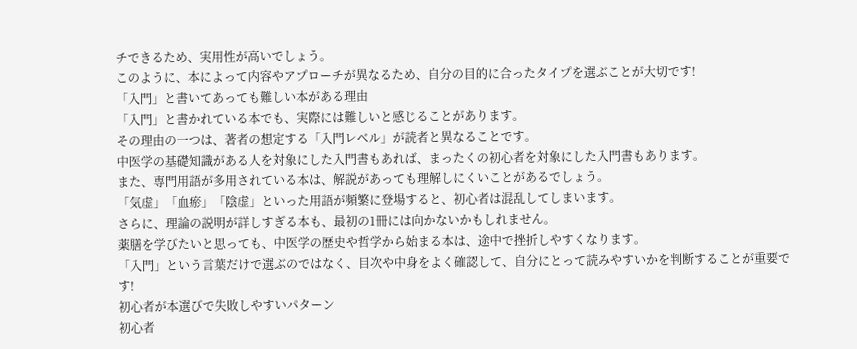チできるため、実用性が高いでしょう。
このように、本によって内容やアプローチが異なるため、自分の目的に合ったタイプを選ぶことが大切です!
「入門」と書いてあっても難しい本がある理由
「入門」と書かれている本でも、実際には難しいと感じることがあります。
その理由の一つは、著者の想定する「入門レベル」が読者と異なることです。
中医学の基礎知識がある人を対象にした入門書もあれば、まったくの初心者を対象にした入門書もあります。
また、専門用語が多用されている本は、解説があっても理解しにくいことがあるでしょう。
「気虚」「血瘀」「陰虚」といった用語が頻繁に登場すると、初心者は混乱してしまいます。
さらに、理論の説明が詳しすぎる本も、最初の1冊には向かないかもしれません。
薬膳を学びたいと思っても、中医学の歴史や哲学から始まる本は、途中で挫折しやすくなります。
「入門」という言葉だけで選ぶのではなく、目次や中身をよく確認して、自分にとって読みやすいかを判断することが重要です!
初心者が本選びで失敗しやすいパターン
初心者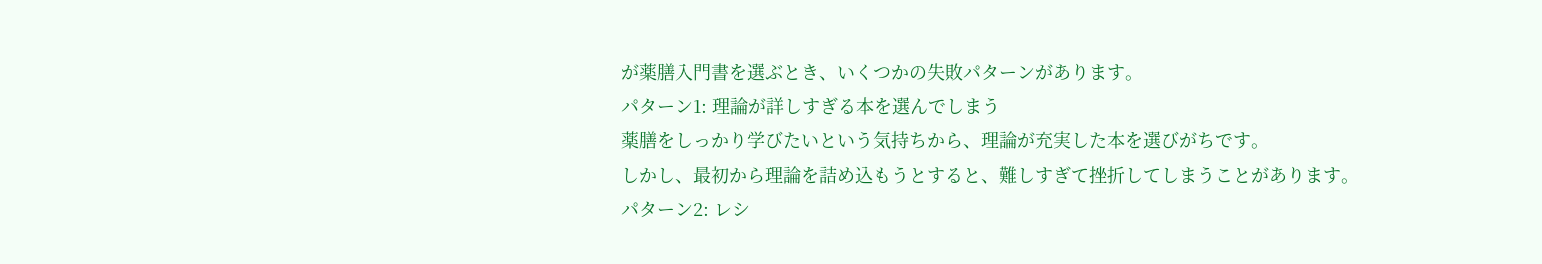が薬膳入門書を選ぶとき、いくつかの失敗パターンがあります。
パターン1: 理論が詳しすぎる本を選んでしまう
薬膳をしっかり学びたいという気持ちから、理論が充実した本を選びがちです。
しかし、最初から理論を詰め込もうとすると、難しすぎて挫折してしまうことがあります。
パターン2: レシ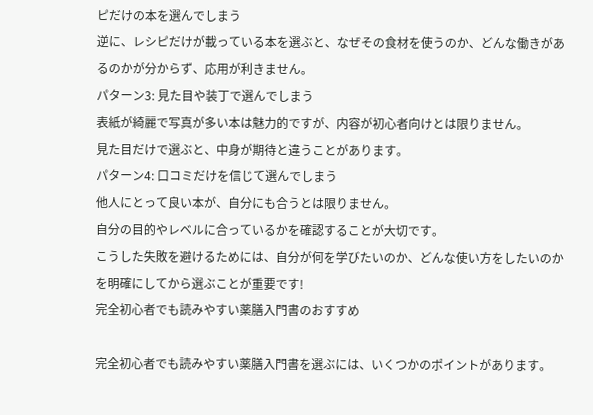ピだけの本を選んでしまう
逆に、レシピだけが載っている本を選ぶと、なぜその食材を使うのか、どんな働きがあるのかが分からず、応用が利きません。
パターン3: 見た目や装丁で選んでしまう
表紙が綺麗で写真が多い本は魅力的ですが、内容が初心者向けとは限りません。
見た目だけで選ぶと、中身が期待と違うことがあります。
パターン4: 口コミだけを信じて選んでしまう
他人にとって良い本が、自分にも合うとは限りません。
自分の目的やレベルに合っているかを確認することが大切です。
こうした失敗を避けるためには、自分が何を学びたいのか、どんな使い方をしたいのかを明確にしてから選ぶことが重要です!
完全初心者でも読みやすい薬膳入門書のおすすめ

完全初心者でも読みやすい薬膳入門書を選ぶには、いくつかのポイントがあります。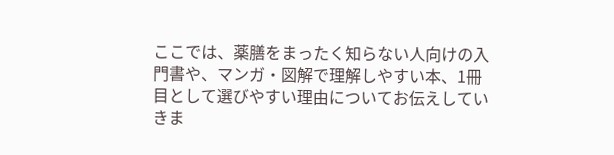ここでは、薬膳をまったく知らない人向けの入門書や、マンガ・図解で理解しやすい本、1冊目として選びやすい理由についてお伝えしていきま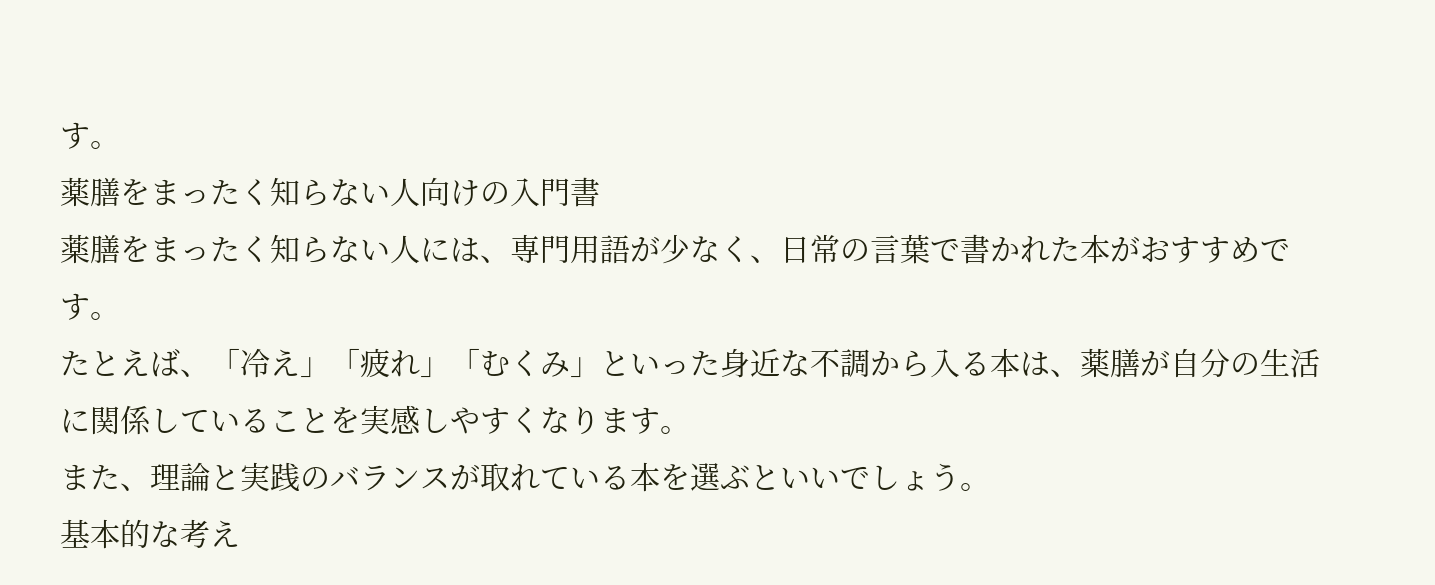す。
薬膳をまったく知らない人向けの入門書
薬膳をまったく知らない人には、専門用語が少なく、日常の言葉で書かれた本がおすすめです。
たとえば、「冷え」「疲れ」「むくみ」といった身近な不調から入る本は、薬膳が自分の生活に関係していることを実感しやすくなります。
また、理論と実践のバランスが取れている本を選ぶといいでしょう。
基本的な考え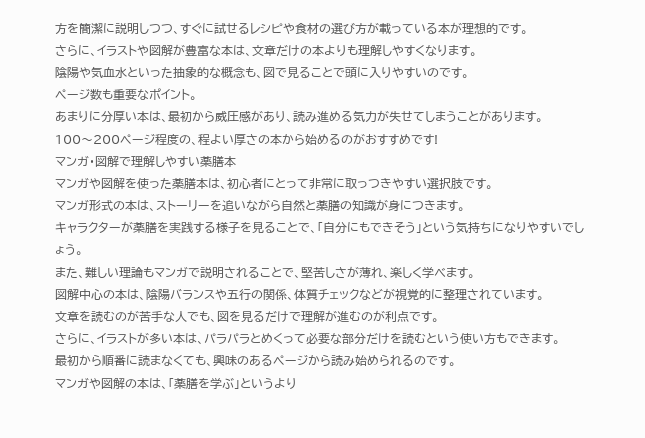方を簡潔に説明しつつ、すぐに試せるレシピや食材の選び方が載っている本が理想的です。
さらに、イラストや図解が豊富な本は、文章だけの本よりも理解しやすくなります。
陰陽や気血水といった抽象的な概念も、図で見ることで頭に入りやすいのです。
ページ数も重要なポイント。
あまりに分厚い本は、最初から威圧感があり、読み進める気力が失せてしまうことがあります。
100〜200ページ程度の、程よい厚さの本から始めるのがおすすめです!
マンガ・図解で理解しやすい薬膳本
マンガや図解を使った薬膳本は、初心者にとって非常に取っつきやすい選択肢です。
マンガ形式の本は、ストーリーを追いながら自然と薬膳の知識が身につきます。
キャラクターが薬膳を実践する様子を見ることで、「自分にもできそう」という気持ちになりやすいでしょう。
また、難しい理論もマンガで説明されることで、堅苦しさが薄れ、楽しく学べます。
図解中心の本は、陰陽バランスや五行の関係、体質チェックなどが視覚的に整理されています。
文章を読むのが苦手な人でも、図を見るだけで理解が進むのが利点です。
さらに、イラストが多い本は、パラパラとめくって必要な部分だけを読むという使い方もできます。
最初から順番に読まなくても、興味のあるページから読み始められるのです。
マンガや図解の本は、「薬膳を学ぶ」というより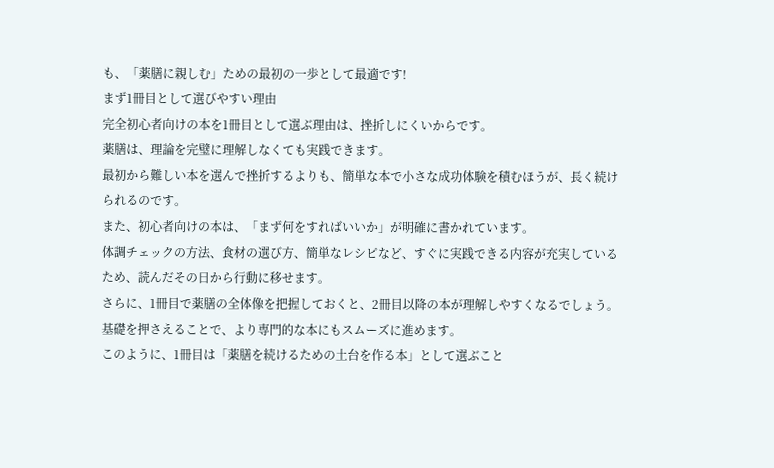も、「薬膳に親しむ」ための最初の一歩として最適です!
まず1冊目として選びやすい理由
完全初心者向けの本を1冊目として選ぶ理由は、挫折しにくいからです。
薬膳は、理論を完璧に理解しなくても実践できます。
最初から難しい本を選んで挫折するよりも、簡単な本で小さな成功体験を積むほうが、長く続けられるのです。
また、初心者向けの本は、「まず何をすればいいか」が明確に書かれています。
体調チェックの方法、食材の選び方、簡単なレシピなど、すぐに実践できる内容が充実しているため、読んだその日から行動に移せます。
さらに、1冊目で薬膳の全体像を把握しておくと、2冊目以降の本が理解しやすくなるでしょう。
基礎を押さえることで、より専門的な本にもスムーズに進めます。
このように、1冊目は「薬膳を続けるための土台を作る本」として選ぶこと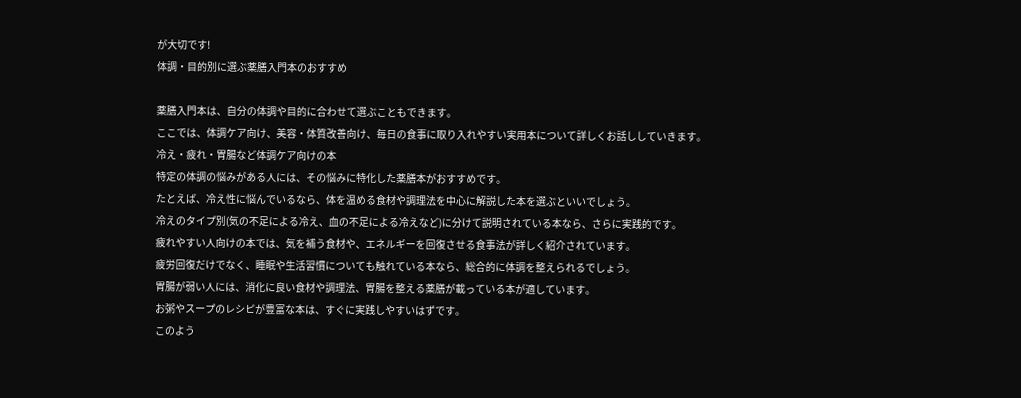が大切です!
体調・目的別に選ぶ薬膳入門本のおすすめ

薬膳入門本は、自分の体調や目的に合わせて選ぶこともできます。
ここでは、体調ケア向け、美容・体質改善向け、毎日の食事に取り入れやすい実用本について詳しくお話ししていきます。
冷え・疲れ・胃腸など体調ケア向けの本
特定の体調の悩みがある人には、その悩みに特化した薬膳本がおすすめです。
たとえば、冷え性に悩んでいるなら、体を温める食材や調理法を中心に解説した本を選ぶといいでしょう。
冷えのタイプ別(気の不足による冷え、血の不足による冷えなど)に分けて説明されている本なら、さらに実践的です。
疲れやすい人向けの本では、気を補う食材や、エネルギーを回復させる食事法が詳しく紹介されています。
疲労回復だけでなく、睡眠や生活習慣についても触れている本なら、総合的に体調を整えられるでしょう。
胃腸が弱い人には、消化に良い食材や調理法、胃腸を整える薬膳が載っている本が適しています。
お粥やスープのレシピが豊富な本は、すぐに実践しやすいはずです。
このよう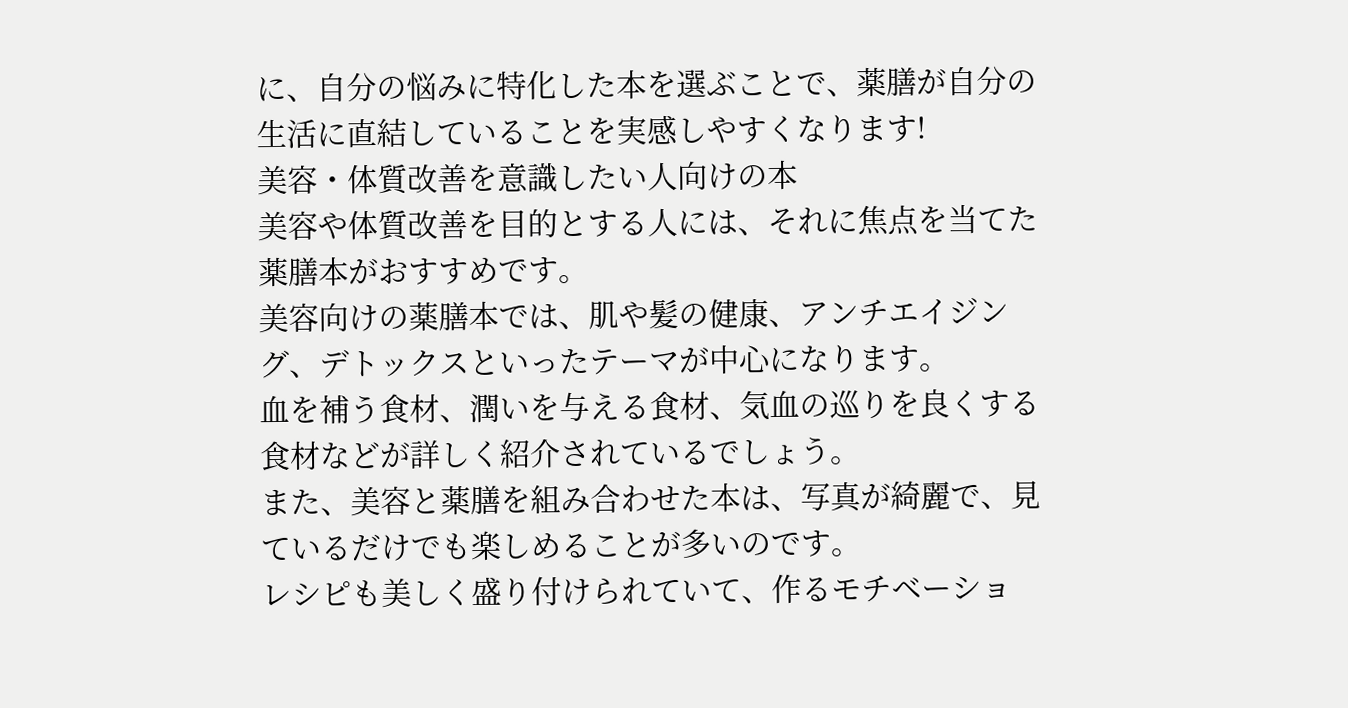に、自分の悩みに特化した本を選ぶことで、薬膳が自分の生活に直結していることを実感しやすくなります!
美容・体質改善を意識したい人向けの本
美容や体質改善を目的とする人には、それに焦点を当てた薬膳本がおすすめです。
美容向けの薬膳本では、肌や髪の健康、アンチエイジング、デトックスといったテーマが中心になります。
血を補う食材、潤いを与える食材、気血の巡りを良くする食材などが詳しく紹介されているでしょう。
また、美容と薬膳を組み合わせた本は、写真が綺麗で、見ているだけでも楽しめることが多いのです。
レシピも美しく盛り付けられていて、作るモチベーショ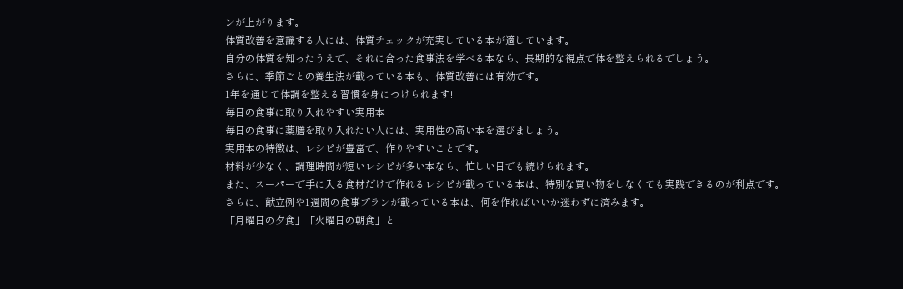ンが上がります。
体質改善を意識する人には、体質チェックが充実している本が適しています。
自分の体質を知ったうえで、それに合った食事法を学べる本なら、長期的な視点で体を整えられるでしょう。
さらに、季節ごとの養生法が載っている本も、体質改善には有効です。
1年を通じて体調を整える習慣を身につけられます!
毎日の食事に取り入れやすい実用本
毎日の食事に薬膳を取り入れたい人には、実用性の高い本を選びましょう。
実用本の特徴は、レシピが豊富で、作りやすいことです。
材料が少なく、調理時間が短いレシピが多い本なら、忙しい日でも続けられます。
また、スーパーで手に入る食材だけで作れるレシピが載っている本は、特別な買い物をしなくても実践できるのが利点です。
さらに、献立例や1週間の食事プランが載っている本は、何を作ればいいか迷わずに済みます。
「月曜日の夕食」「火曜日の朝食」と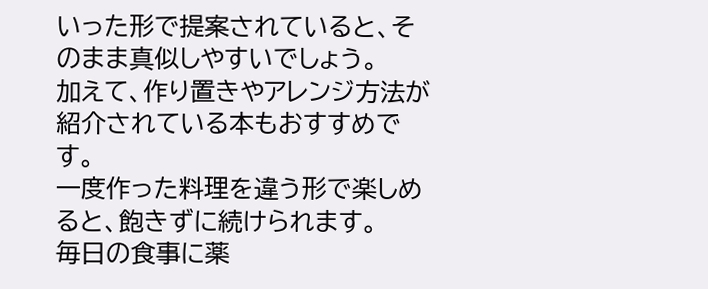いった形で提案されていると、そのまま真似しやすいでしょう。
加えて、作り置きやアレンジ方法が紹介されている本もおすすめです。
一度作った料理を違う形で楽しめると、飽きずに続けられます。
毎日の食事に薬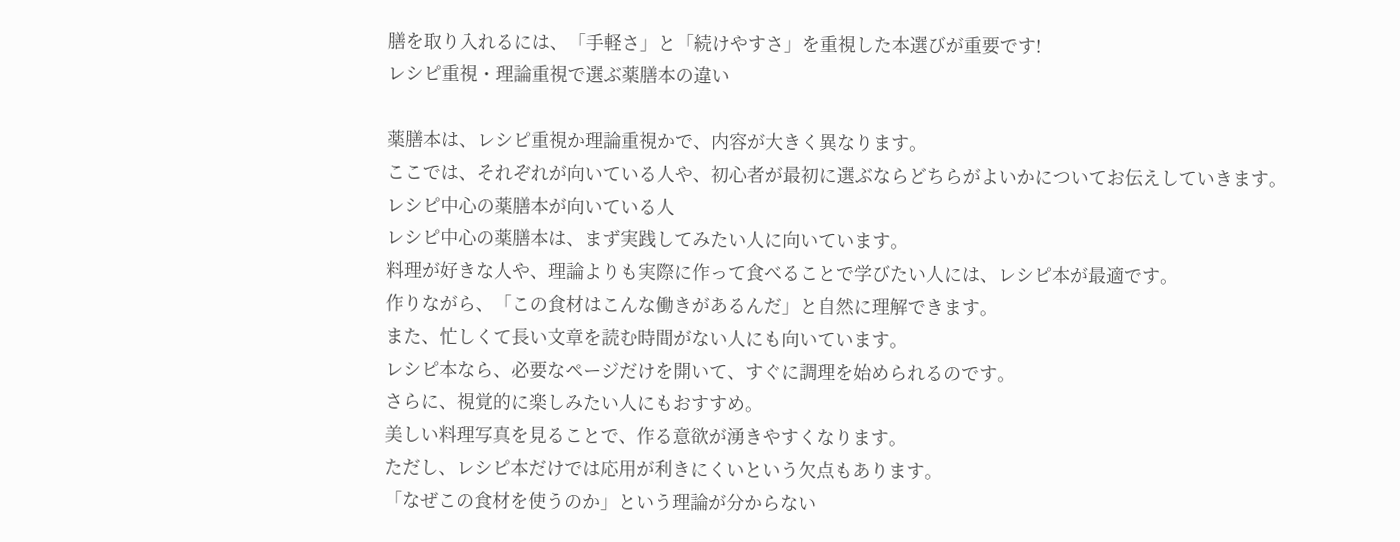膳を取り入れるには、「手軽さ」と「続けやすさ」を重視した本選びが重要です!
レシピ重視・理論重視で選ぶ薬膳本の違い

薬膳本は、レシピ重視か理論重視かで、内容が大きく異なります。
ここでは、それぞれが向いている人や、初心者が最初に選ぶならどちらがよいかについてお伝えしていきます。
レシピ中心の薬膳本が向いている人
レシピ中心の薬膳本は、まず実践してみたい人に向いています。
料理が好きな人や、理論よりも実際に作って食べることで学びたい人には、レシピ本が最適です。
作りながら、「この食材はこんな働きがあるんだ」と自然に理解できます。
また、忙しくて長い文章を読む時間がない人にも向いています。
レシピ本なら、必要なページだけを開いて、すぐに調理を始められるのです。
さらに、視覚的に楽しみたい人にもおすすめ。
美しい料理写真を見ることで、作る意欲が湧きやすくなります。
ただし、レシピ本だけでは応用が利きにくいという欠点もあります。
「なぜこの食材を使うのか」という理論が分からない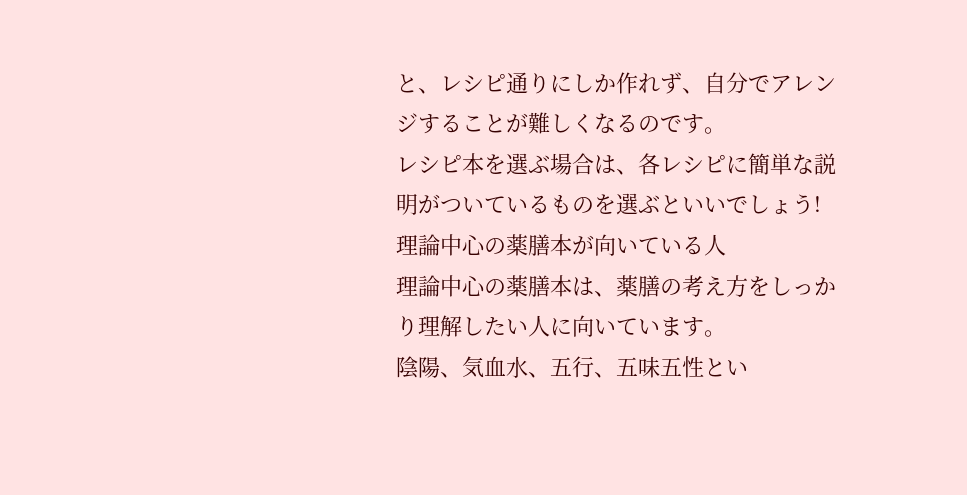と、レシピ通りにしか作れず、自分でアレンジすることが難しくなるのです。
レシピ本を選ぶ場合は、各レシピに簡単な説明がついているものを選ぶといいでしょう!
理論中心の薬膳本が向いている人
理論中心の薬膳本は、薬膳の考え方をしっかり理解したい人に向いています。
陰陽、気血水、五行、五味五性とい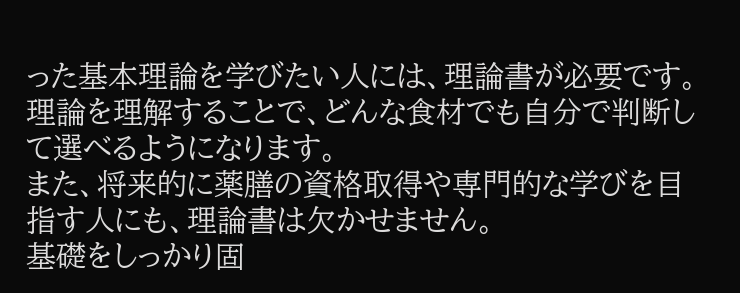った基本理論を学びたい人には、理論書が必要です。
理論を理解することで、どんな食材でも自分で判断して選べるようになります。
また、将来的に薬膳の資格取得や専門的な学びを目指す人にも、理論書は欠かせません。
基礎をしっかり固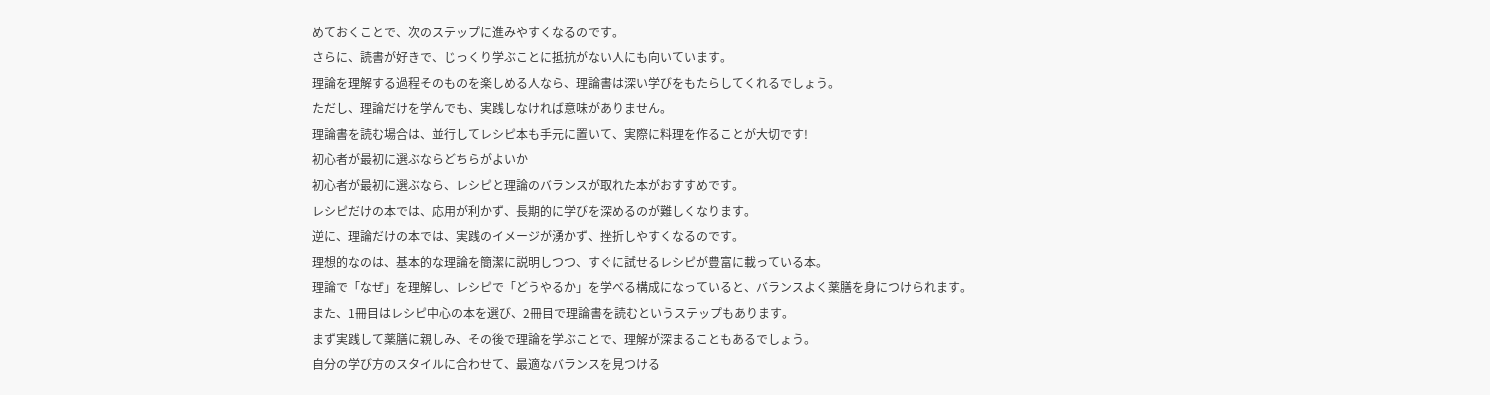めておくことで、次のステップに進みやすくなるのです。
さらに、読書が好きで、じっくり学ぶことに抵抗がない人にも向いています。
理論を理解する過程そのものを楽しめる人なら、理論書は深い学びをもたらしてくれるでしょう。
ただし、理論だけを学んでも、実践しなければ意味がありません。
理論書を読む場合は、並行してレシピ本も手元に置いて、実際に料理を作ることが大切です!
初心者が最初に選ぶならどちらがよいか
初心者が最初に選ぶなら、レシピと理論のバランスが取れた本がおすすめです。
レシピだけの本では、応用が利かず、長期的に学びを深めるのが難しくなります。
逆に、理論だけの本では、実践のイメージが湧かず、挫折しやすくなるのです。
理想的なのは、基本的な理論を簡潔に説明しつつ、すぐに試せるレシピが豊富に載っている本。
理論で「なぜ」を理解し、レシピで「どうやるか」を学べる構成になっていると、バランスよく薬膳を身につけられます。
また、1冊目はレシピ中心の本を選び、2冊目で理論書を読むというステップもあります。
まず実践して薬膳に親しみ、その後で理論を学ぶことで、理解が深まることもあるでしょう。
自分の学び方のスタイルに合わせて、最適なバランスを見つける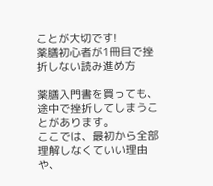ことが大切です!
薬膳初心者が1冊目で挫折しない読み進め方

薬膳入門書を買っても、途中で挫折してしまうことがあります。
ここでは、最初から全部理解しなくていい理由や、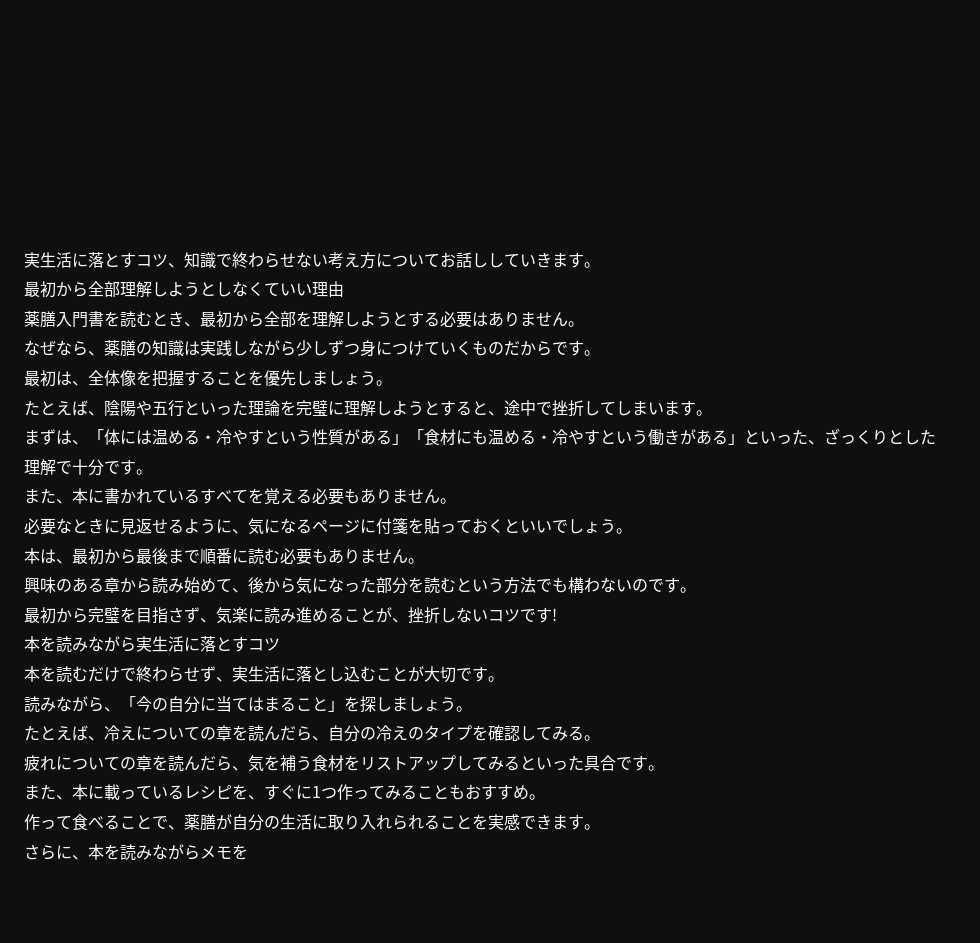実生活に落とすコツ、知識で終わらせない考え方についてお話ししていきます。
最初から全部理解しようとしなくていい理由
薬膳入門書を読むとき、最初から全部を理解しようとする必要はありません。
なぜなら、薬膳の知識は実践しながら少しずつ身につけていくものだからです。
最初は、全体像を把握することを優先しましょう。
たとえば、陰陽や五行といった理論を完璧に理解しようとすると、途中で挫折してしまいます。
まずは、「体には温める・冷やすという性質がある」「食材にも温める・冷やすという働きがある」といった、ざっくりとした理解で十分です。
また、本に書かれているすべてを覚える必要もありません。
必要なときに見返せるように、気になるページに付箋を貼っておくといいでしょう。
本は、最初から最後まで順番に読む必要もありません。
興味のある章から読み始めて、後から気になった部分を読むという方法でも構わないのです。
最初から完璧を目指さず、気楽に読み進めることが、挫折しないコツです!
本を読みながら実生活に落とすコツ
本を読むだけで終わらせず、実生活に落とし込むことが大切です。
読みながら、「今の自分に当てはまること」を探しましょう。
たとえば、冷えについての章を読んだら、自分の冷えのタイプを確認してみる。
疲れについての章を読んだら、気を補う食材をリストアップしてみるといった具合です。
また、本に載っているレシピを、すぐに1つ作ってみることもおすすめ。
作って食べることで、薬膳が自分の生活に取り入れられることを実感できます。
さらに、本を読みながらメモを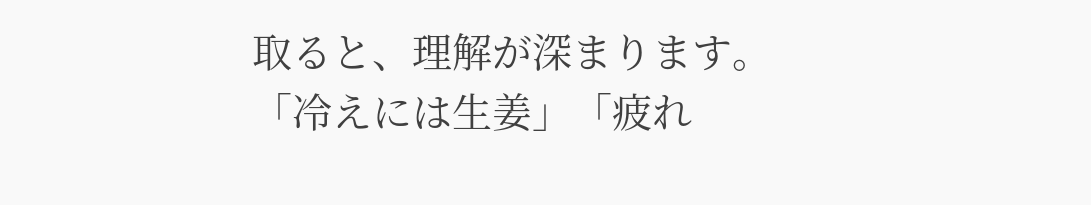取ると、理解が深まります。
「冷えには生姜」「疲れ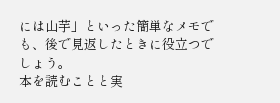には山芋」といった簡単なメモでも、後で見返したときに役立つでしょう。
本を読むことと実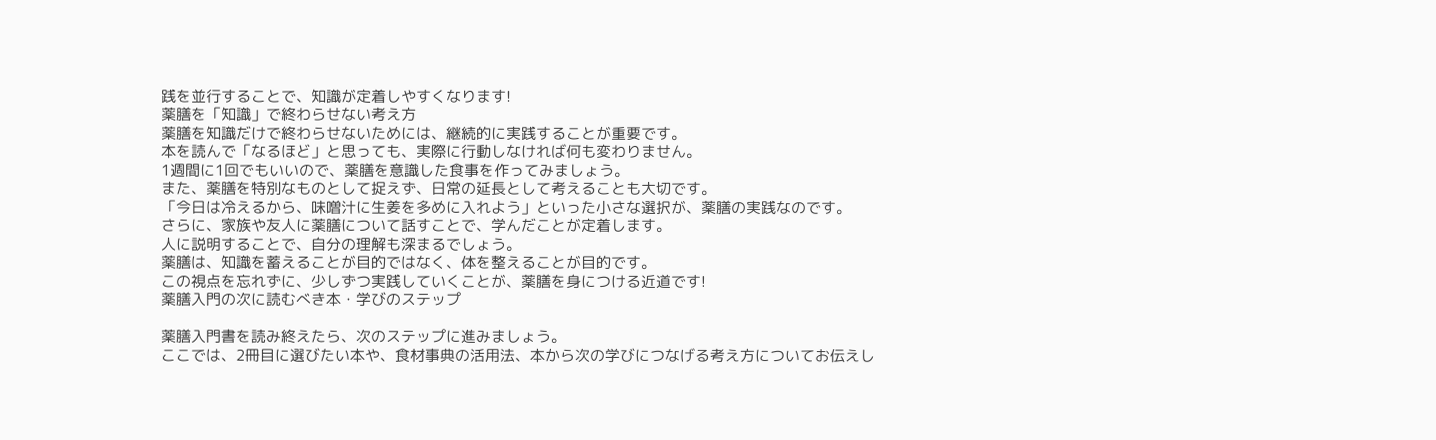践を並行することで、知識が定着しやすくなります!
薬膳を「知識」で終わらせない考え方
薬膳を知識だけで終わらせないためには、継続的に実践することが重要です。
本を読んで「なるほど」と思っても、実際に行動しなければ何も変わりません。
1週間に1回でもいいので、薬膳を意識した食事を作ってみましょう。
また、薬膳を特別なものとして捉えず、日常の延長として考えることも大切です。
「今日は冷えるから、味噌汁に生姜を多めに入れよう」といった小さな選択が、薬膳の実践なのです。
さらに、家族や友人に薬膳について話すことで、学んだことが定着します。
人に説明することで、自分の理解も深まるでしょう。
薬膳は、知識を蓄えることが目的ではなく、体を整えることが目的です。
この視点を忘れずに、少しずつ実践していくことが、薬膳を身につける近道です!
薬膳入門の次に読むべき本・学びのステップ

薬膳入門書を読み終えたら、次のステップに進みましょう。
ここでは、2冊目に選びたい本や、食材事典の活用法、本から次の学びにつなげる考え方についてお伝えし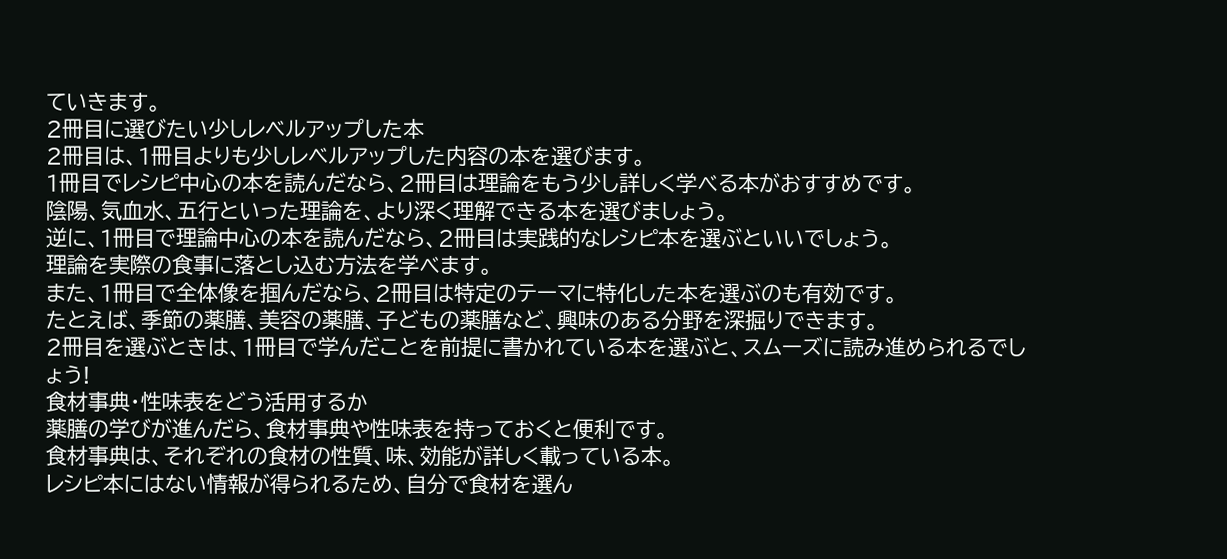ていきます。
2冊目に選びたい少しレベルアップした本
2冊目は、1冊目よりも少しレベルアップした内容の本を選びます。
1冊目でレシピ中心の本を読んだなら、2冊目は理論をもう少し詳しく学べる本がおすすめです。
陰陽、気血水、五行といった理論を、より深く理解できる本を選びましょう。
逆に、1冊目で理論中心の本を読んだなら、2冊目は実践的なレシピ本を選ぶといいでしょう。
理論を実際の食事に落とし込む方法を学べます。
また、1冊目で全体像を掴んだなら、2冊目は特定のテーマに特化した本を選ぶのも有効です。
たとえば、季節の薬膳、美容の薬膳、子どもの薬膳など、興味のある分野を深掘りできます。
2冊目を選ぶときは、1冊目で学んだことを前提に書かれている本を選ぶと、スムーズに読み進められるでしょう!
食材事典・性味表をどう活用するか
薬膳の学びが進んだら、食材事典や性味表を持っておくと便利です。
食材事典は、それぞれの食材の性質、味、効能が詳しく載っている本。
レシピ本にはない情報が得られるため、自分で食材を選ん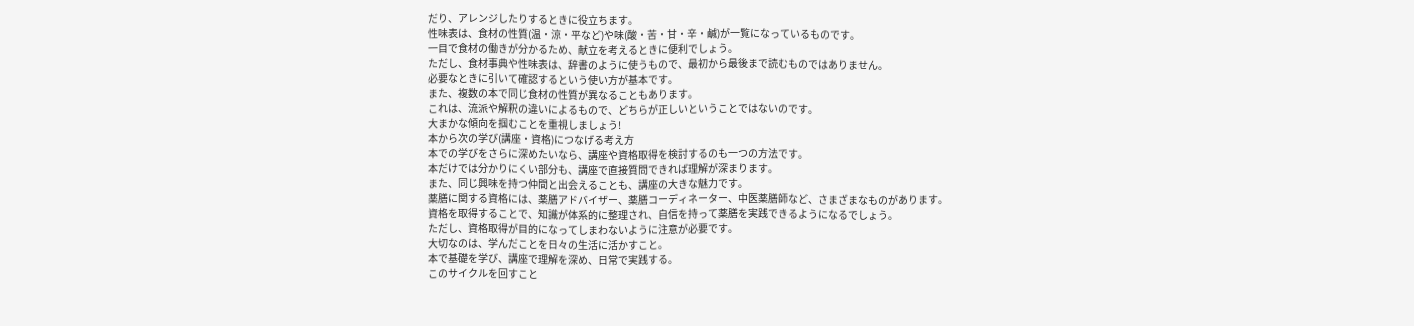だり、アレンジしたりするときに役立ちます。
性味表は、食材の性質(温・涼・平など)や味(酸・苦・甘・辛・鹹)が一覧になっているものです。
一目で食材の働きが分かるため、献立を考えるときに便利でしょう。
ただし、食材事典や性味表は、辞書のように使うもので、最初から最後まで読むものではありません。
必要なときに引いて確認するという使い方が基本です。
また、複数の本で同じ食材の性質が異なることもあります。
これは、流派や解釈の違いによるもので、どちらが正しいということではないのです。
大まかな傾向を掴むことを重視しましょう!
本から次の学び(講座・資格)につなげる考え方
本での学びをさらに深めたいなら、講座や資格取得を検討するのも一つの方法です。
本だけでは分かりにくい部分も、講座で直接質問できれば理解が深まります。
また、同じ興味を持つ仲間と出会えることも、講座の大きな魅力です。
薬膳に関する資格には、薬膳アドバイザー、薬膳コーディネーター、中医薬膳師など、さまざまなものがあります。
資格を取得することで、知識が体系的に整理され、自信を持って薬膳を実践できるようになるでしょう。
ただし、資格取得が目的になってしまわないように注意が必要です。
大切なのは、学んだことを日々の生活に活かすこと。
本で基礎を学び、講座で理解を深め、日常で実践する。
このサイクルを回すこと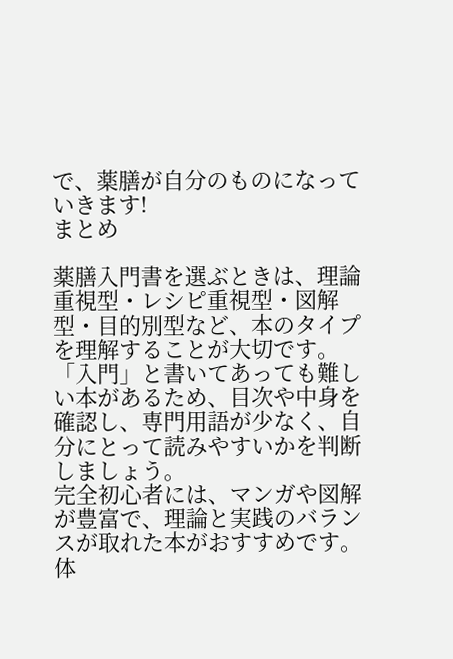で、薬膳が自分のものになっていきます!
まとめ

薬膳入門書を選ぶときは、理論重視型・レシピ重視型・図解型・目的別型など、本のタイプを理解することが大切です。
「入門」と書いてあっても難しい本があるため、目次や中身を確認し、専門用語が少なく、自分にとって読みやすいかを判断しましょう。
完全初心者には、マンガや図解が豊富で、理論と実践のバランスが取れた本がおすすめです。
体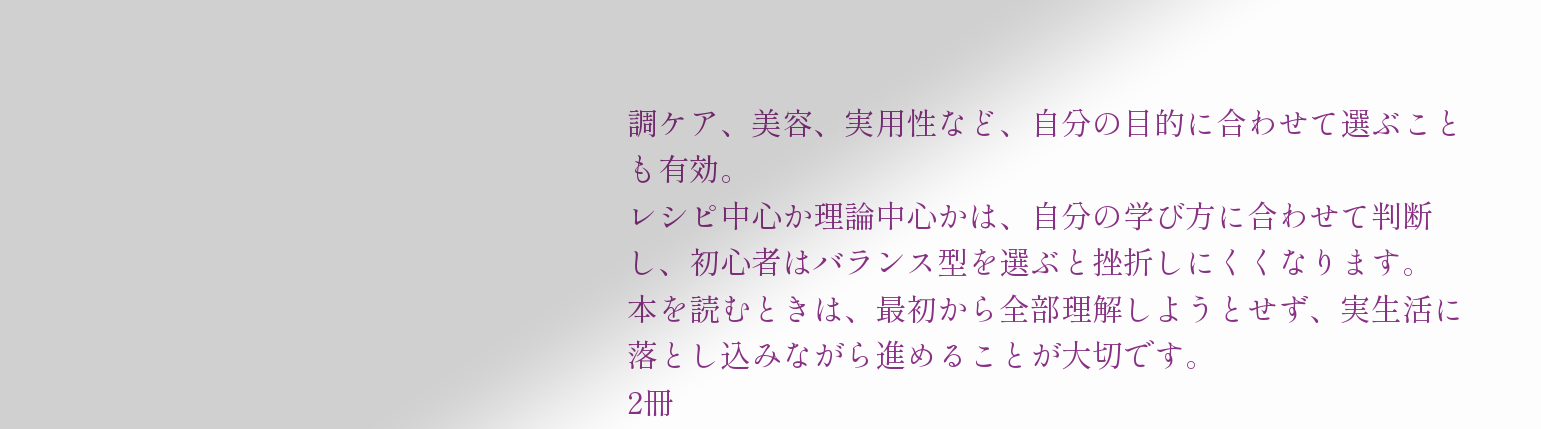調ケア、美容、実用性など、自分の目的に合わせて選ぶことも有効。
レシピ中心か理論中心かは、自分の学び方に合わせて判断し、初心者はバランス型を選ぶと挫折しにくくなります。
本を読むときは、最初から全部理解しようとせず、実生活に落とし込みながら進めることが大切です。
2冊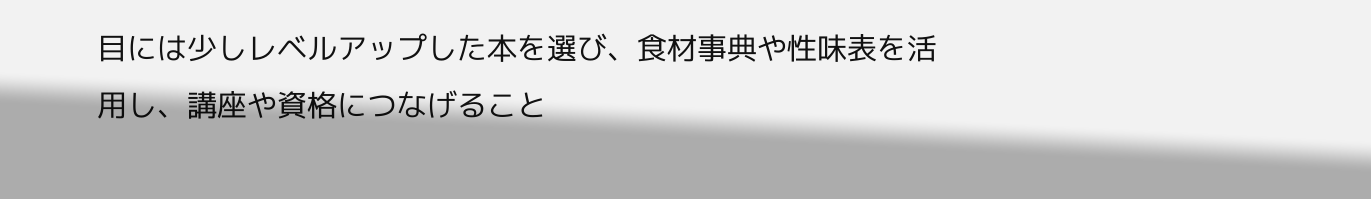目には少しレベルアップした本を選び、食材事典や性味表を活用し、講座や資格につなげること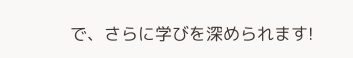で、さらに学びを深められます!